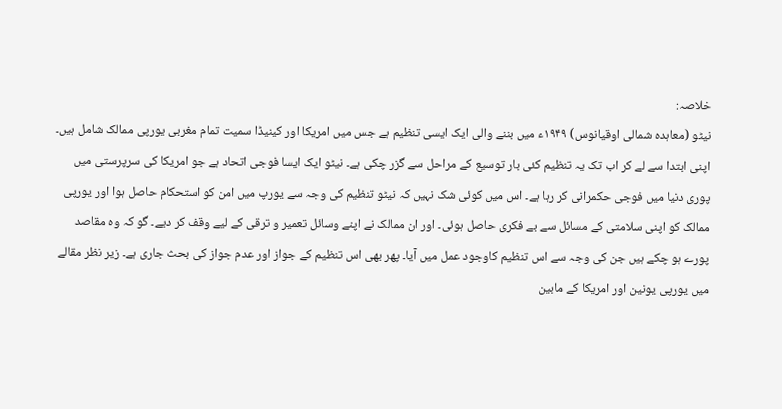خلاصہ:
نیٹو (معاہدہ شمالی اوقیانوس) ۱۹۴۹ء میں بننے والی ایک ایسی تنظیم ہے جس میں امریکا اور کینیڈا سمیت تمام مغربی یورپی ممالک شامل ہیں۔ اپنی ابتدا سے لے کر اب تک یہ تنظیم کئی بار توسیع کے مراحل سے گزر چکی ہے۔ نیٹو ایک ایسا فوجی اتحاد ہے جو امریکا کی سرپرستی میں پوری دنیا میں فوجی حکمرانی کر رہا ہے۔ اس میں کوئی شک نہیں کہ نیٹو تنظیم کی وجہ سے یورپ میں امن کو استحکام حاصل ہوا اور یورپی ممالک کو اپنی سلامتی کے مسائل سے بے فکری حاصل ہوئی۔ اور ان ممالک نے اپنے وسائل تعمیر و ترقی کے لیے وقف کر دیے۔ گو کہ وہ مقاصد پورے ہو چکے ہیں جن کی وجہ سے اس تنظیم کاوجود عمل میں آیا۔ پھر بھی اس تنظیم کے جواز اور عدم جواز کی بحث جاری ہے۔ زیر نظر مقالے میں یورپی یونین اور امریکا کے مابین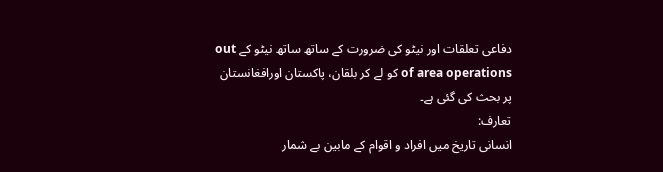دفاعی تعلقات اور نیٹو کی ضرورت کے ساتھ ساتھ نیٹو کے out of area operations کو لے کر بلقان، پاکستان اورافغانستان پر بحث کی گئی ہے۔
تعارف:
انسانی تاریخ میں افراد و اقوام کے مابین بے شمار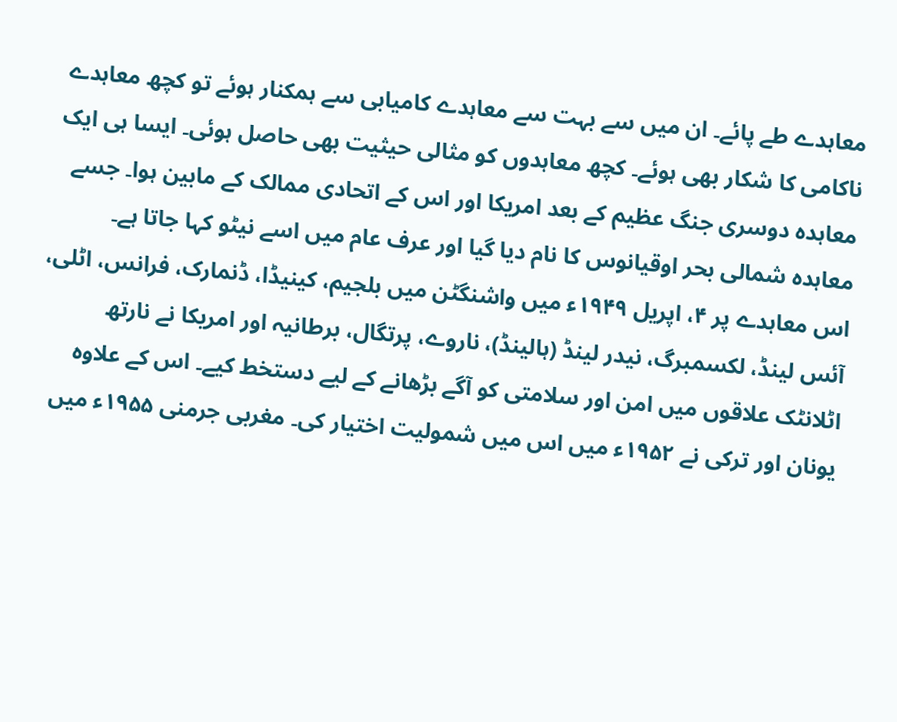معاہدے طے پائے۔ ان میں سے بہت سے معاہدے کامیابی سے ہمکنار ہوئے تو کچھ معاہدے ناکامی کا شکار بھی ہوئے۔ کچھ معاہدوں کو مثالی حیثیت بھی حاصل ہوئی۔ ایسا ہی ایک معاہدہ دوسری جنگ عظیم کے بعد امریکا اور اس کے اتحادی ممالک کے مابین ہوا۔ جسے معاہدہ شمالی بحر اوقیانوس کا نام دیا گیا اور عرف عام میں اسے نیٹو کہا جاتا ہے۔
اس معاہدے پر ۴، اپریل ۱۹۴۹ء میں واشنگٹن میں بلجیم، کینیڈا، ڈنمارک، فرانس، اٹلی، آئس لینڈ، لکسمبرگ، نیدر لینڈ (ہالینڈ)، ناروے، پرتگال، برطانیہ اور امریکا نے نارتھ اٹلانٹک علاقوں میں امن اور سلامتی کو آگے بڑھانے کے لیے دستخط کیے۔ اس کے علاوہ یونان اور ترکی نے ۱۹۵۲ء میں اس میں شمولیت اختیار کی۔ مغربی جرمنی ۱۹۵۵ء میں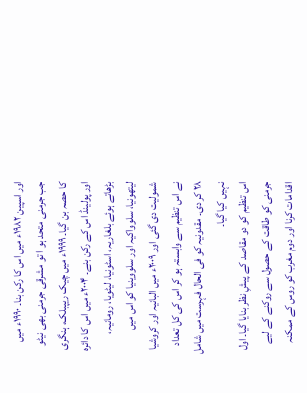اور اسپین ۱۹۸۲ء میں اس کا رکن بنا۔ ۱۹۹۰ء میں جب جرمنی متحد ہو ا تو مشرقی جرمنی بھی نیٹو کا حصہ بن گیا۔ ۱۹۹۹ء میں چیک ریپبلک، ہنگری اور پولینڈ اس کے رکن بنے۔ ۲۰۰۴ء میں اس کا دائرہ بڑھاتے ہوئے بلغاریہ، اسٹونیا، لیٹویا، رومانیہ، لیتھونیا، سلوواکیہ اور سلووینیا کو اس میں شمولیت دی گئی اور ۲۰۰۹ء میں البانیہ اور کروشیا نے اس تنظیم سے وابستہ ہو کر اس کی کل تعداد ۲۸ کر دی۔ مقدونیہ کو فی الحال فہرست میں شامل نہیں کیا گیا۔
اس تنظیم کو دو مقاصد کے پیشِ نظر بنایا گیا۔ اول جرمنی کو طاقت کے حصول سے روکنے کے لیے اقدامات کرنا اور دوم مغرب کو روس کے ممکنہ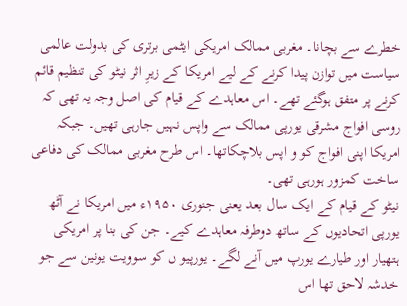خطرے سے بچانا۔ مغربی ممالک امریکی ایٹمی برتری کی بدولت عالمی سیاست میں توازن پیدا کرنے کے لیے امریکا کے زیرِ اثر نیٹو کی تنظیم قائم کرنے پر متفق ہوگئے تھے۔ اس معاہدے کے قیام کی اصل وجہ یہ تھی کہ روسی افواج مشرقی یورپی ممالک سے واپس نہیں جارہی تھیں۔ جبکہ امریکا اپنی افواج کو و اپس بلاچکاتھا۔ اس طرح مغربی ممالک کی دفاعی ساخت کمزور ہورہی تھی۔
نیٹو کے قیام کے ایک سال بعد یعنی جنوری ۱۹۵۰ء میں امریکا نے آٹھ یورپی اتحادیوں کے ساتھ دوطرفہ معاہدے کیے۔ جن کی بنا پر امریکی ہتھیار اور طیارے یورپ میں آنے لگے۔ یورپیو ں کو سوویت یونین سے جو خدشہ لاحق تھا اس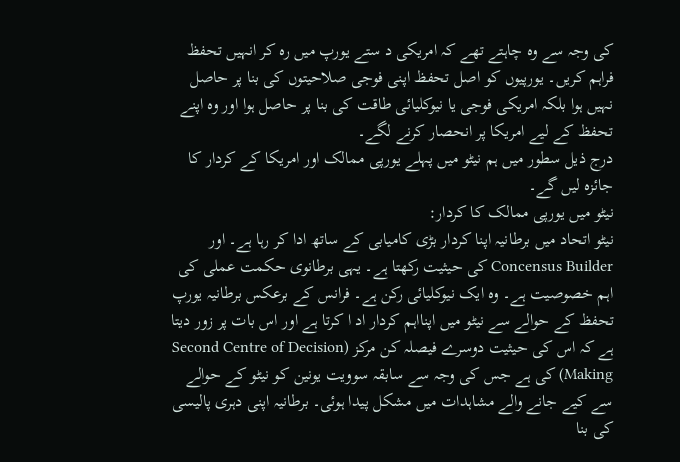کی وجہ سے وہ چاہتے تھے کہ امریکی د ستے یورپ میں رہ کر انہیں تحفظ فراہم کریں۔ یورپیوں کو اصل تحفظ اپنی فوجی صلاحیتوں کی بنا پر حاصل نہیں ہوا بلکہ امریکی فوجی یا نیوکلیائی طاقت کی بنا پر حاصل ہوا اور وہ اپنے تحفظ کے لیے امریکا پر انحصار کرنے لگے۔
درج ذیل سطور میں ہم نیٹو میں پہلے یورپی ممالک اور امریکا کے کردار کا جائزہ لیں گے۔
نیٹو میں یورپی ممالک کا کردار:
نیٹو اتحاد میں برطانیہ اپنا کردار بڑی کامیابی کے ساتھ ادا کر رہا ہے۔ اور Concensus Builder کی حیثیت رکھتا ہے۔ یہی برطانوی حکمت عملی کی اہم خصوصیت ہے۔ وہ ایک نیوکلیائی رکن ہے۔ فرانس کے برعکس برطانیہ یورپ تحفظ کے حوالے سے نیٹو میں اپنااہم کردار اد ا کرتا ہے اور اس بات پر زور دیتا ہے کہ اس کی حیثیت دوسرے فیصلہ کن مرکز (Second Centre of Decision Making) کی ہے جس کی وجہ سے سابقہ سوویت یونین کو نیٹو کے حوالے سے کیے جانے والے مشاہدات میں مشکل پیدا ہوئی۔ برطانیہ اپنی دہری پالیسی کی بنا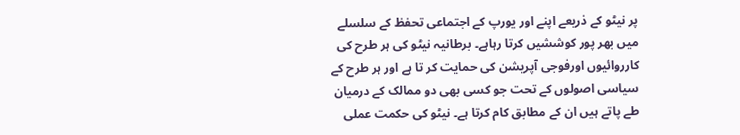پر نیٹو کے ذریعے اپنے اور یورپ کے اجتماعی تحفظ کے سلسلے میں بھر پور کوششیں کرتا رہاہے۔ برطانیہ نیٹو کی ہر طرح کی کارروائیوں اورفوجی آپریشن کی حمایت کر تا ہے اور ہر طرح کے سیاسی اصولوں کے تحت جو کسی بھی دو ممالک کے درمیان طے پاتے ہیں ان کے مطابق کام کرتا ہے۔ نیٹو کی حکمت عملی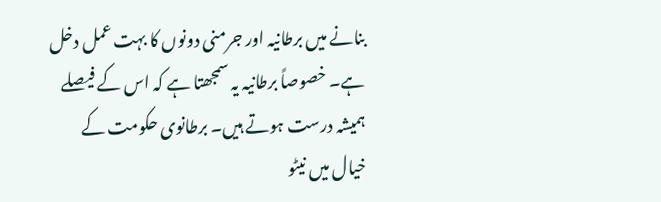بنانے میں برطانیہ اور جرمنی دونوں کا بہت عمل دخل ہے۔ خصوصاً برطانیہ یہ سمجھتا ہے کہ اس کے فیصلے ہمیشہ درست ہوتے ہیں۔ برطانوی حکومت کے خیال میں نیٹو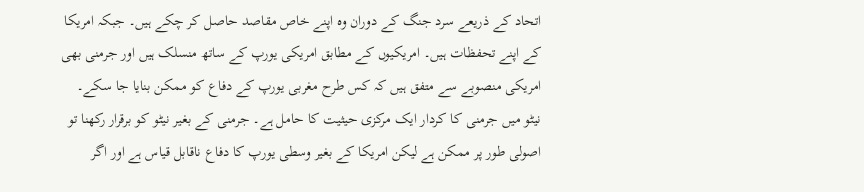اتحاد کے ذریعے سرد جنگ کے دوران وہ اپنے خاص مقاصد حاصل کر چکے ہیں۔ جبکہ امریکا کے اپنے تحفظات ہیں۔ امریکیوں کے مطابق امریکی یورپ کے ساتھ منسلک ہیں اور جرمنی بھی امریکی منصوبے سے متفق ہیں کہ کس طرح مغربی یورپ کے دفاع کو ممکن بنایا جا سکے۔
نیٹو میں جرمنی کا کردار ایک مرکزی حیثیت کا حامل ہے۔ جرمنی کے بغیر نیٹو کو برقرار رکھنا تو اصولی طور پر ممکن ہے لیکن امریکا کے بغیر وسطی یورپ کا دفاع ناقابل قیاس ہے اور اگر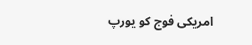امریکی فوج کو یورپ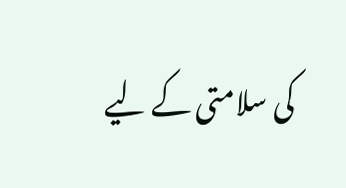کی سلامتی کے لیے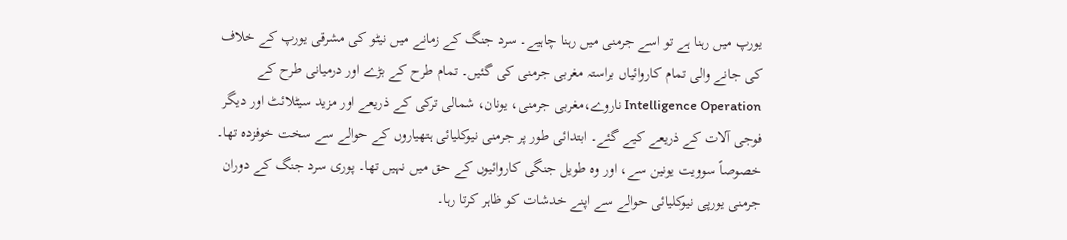یورپ میں رہنا ہے تو اسے جرمنی میں رہنا چاہیے۔ سرد جنگ کے زمانے میں نیٹو کی مشرقی یورپ کے خلاف کی جانے والی تمام کاروائیاں براستہ مغربی جرمنی کی گئیں۔ تمام طرح کے بڑے اور درمیانی طرح کے Intelligence Operation ناروے،مغربی جرمنی، یونان، شمالی ترکی کے ذریعے اور مزید سیٹلائٹ اور دیگر فوجی آلات کے ذریعے کیے گئے۔ ابتدائی طور پر جرمنی نیوکلیائی ہتھیاروں کے حوالے سے سخت خوفزدہ تھا۔ خصوصاً سوویت یونین سے، اور وہ طویل جنگی کاروائیوں کے حق میں نہیں تھا۔ پوری سرد جنگ کے دوران جرمنی یورپی نیوکلیائی حوالے سے اپنے خدشات کو ظاہر کرتا رہا۔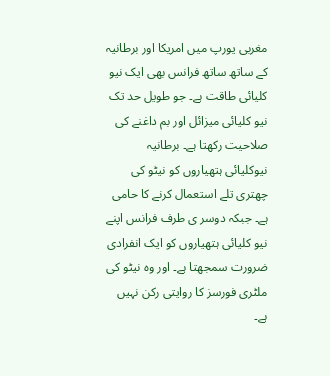مغربی یورپ میں امریکا اور برطانیہ کے ساتھ ساتھ فرانس بھی ایک نیو کلیائی طاقت ہے۔ جو طویل حد تک نیو کلیائی میزائل اور بم داغنے کی صلاحیت رکھتا ہے۔ برطانیہ نیوکلیائی ہتھیاروں کو نیٹو کی چھتری تلے استعمال کرنے کا حامی ہے۔ جبکہ دوسر ی طرف فرانس اپنے نیو کلیائی ہتھیاروں کو ایک انفرادی ضرورت سمجھتا ہے۔ اور وہ نیٹو کی ملٹری فورسز کا روایتی رکن نہیں ہے۔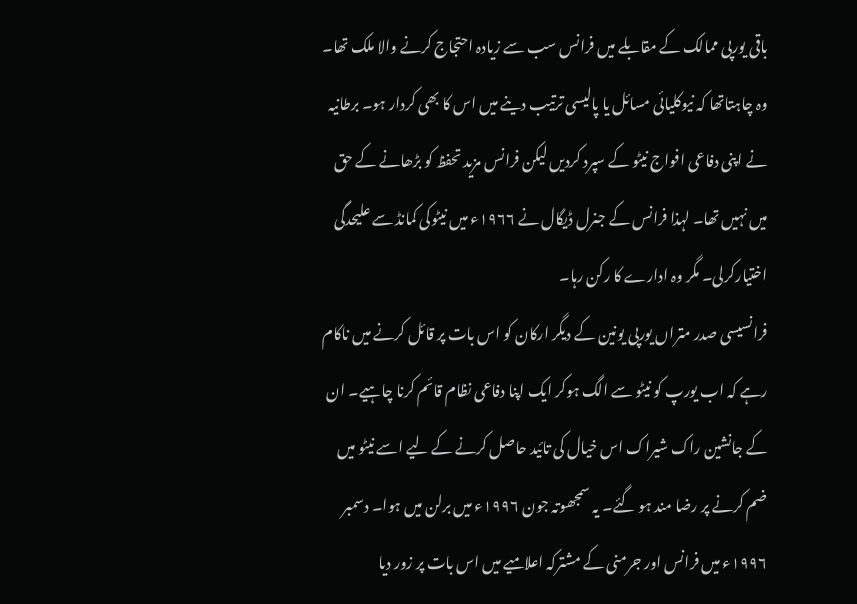باقی یورپی ممالک کے مقابلے میں فرانس سب سے زیادہ احتجاج کرنے والا ملک تھا۔ وہ چاہتاتھا کہ نیوکلیائی مسائل یا پالیسی ترتیب دینے میں اس کا بھی کردار ہو۔ برطانیہ نے اپنی دفاعی افواج نیٹو کے سپرد کردیں لیکن فرانس مزید تحفظ کو بڑھانے کے حق میں نہیں تھا۔ لہذا فرانس کے جنرل ڈیگال نے ۱۹۶۶ء میں نیٹوکی کمانڈ سے علیحدگی اختیارکرلی۔ مگر وہ ادارے کا رکن رہا۔
فرانسیسی صدر متراں یورپی یونین کے دیگر ارکان کو اس بات پر قائل کرنے میں ناکام رہے کہ اب یورپ کو نیٹو سے الگ ہوکر ایک اپنا دفاعی نظام قائم کرنا چاہیے۔ ان کے جانشین راک شیراک اس خیال کی تائید حاصل کرنے کے لیے اسے نیٹو میں ضم کرنے پر رضا مند ہو گئے۔ یہ سمجھوتہ جون ۱۹۹۶ء میں برلن میں ہوا۔ دسمبر ۱۹۹۶ء میں فرانس اور جرمنی کے مشترکہ اعلامیے میں اس بات پر زور دیا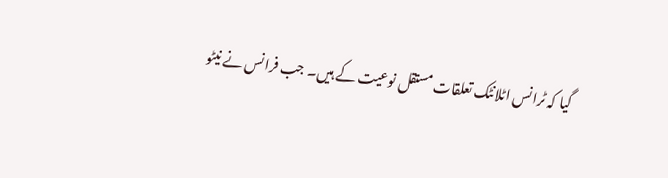گیا کہ ٹرانس اٹلانٹک تعلقات مستقل نوعیت کے ہیں۔ جب فرانس نے نیٹو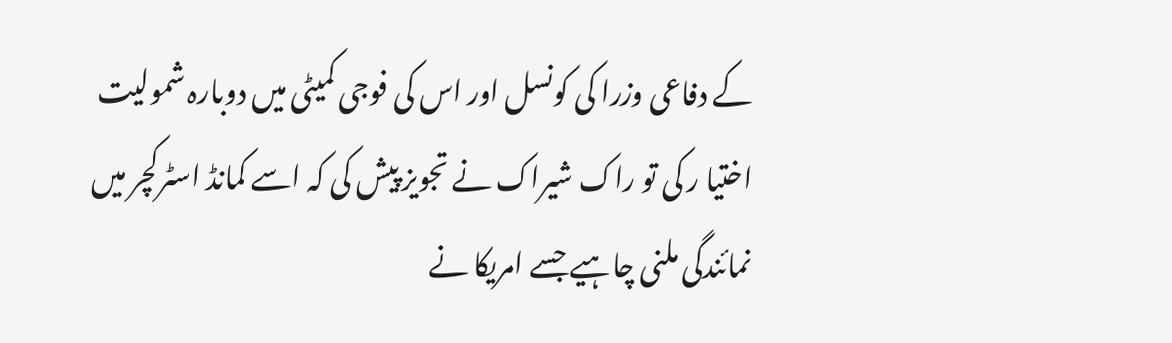کے دفاعی وزرا کی کونسل اور اس کی فوجی کمیٹی میں دوبارہ شمولیت اختیا ر کی تو راک شیراک نے تجویز پیش کی کہ اسے کمانڈ اسٹرکچر میں نمائندگی ملنی چاہیے جسے امریکا نے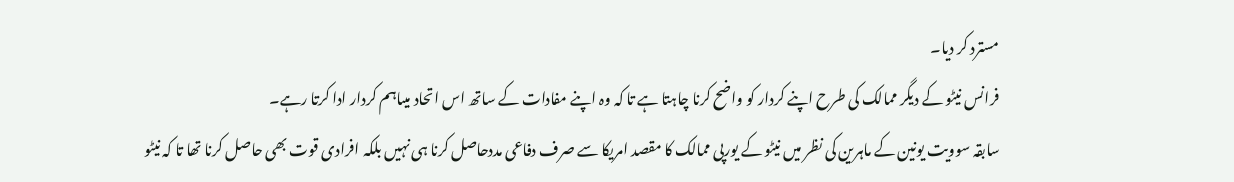مسترد کر دیا۔
فرانس نیٹو کے دیگر ممالک کی طرح اپنے کردار کو واضح کرنا چاہتا ہے تا کہ وہ اپنے مفادات کے ساتھ اس اتحاد میںاہم کردار ادا کرتا رہے۔
سابقہ سوویت یونین کے ماہرین کی نظر میں نیٹو کے یورپی ممالک کا مقصد امریکا سے صرف دفاعی مددحاصل کرنا ہی نہیں بلکہ افرادی قوت بھی حاصل کرنا تھا تا کہ نیٹو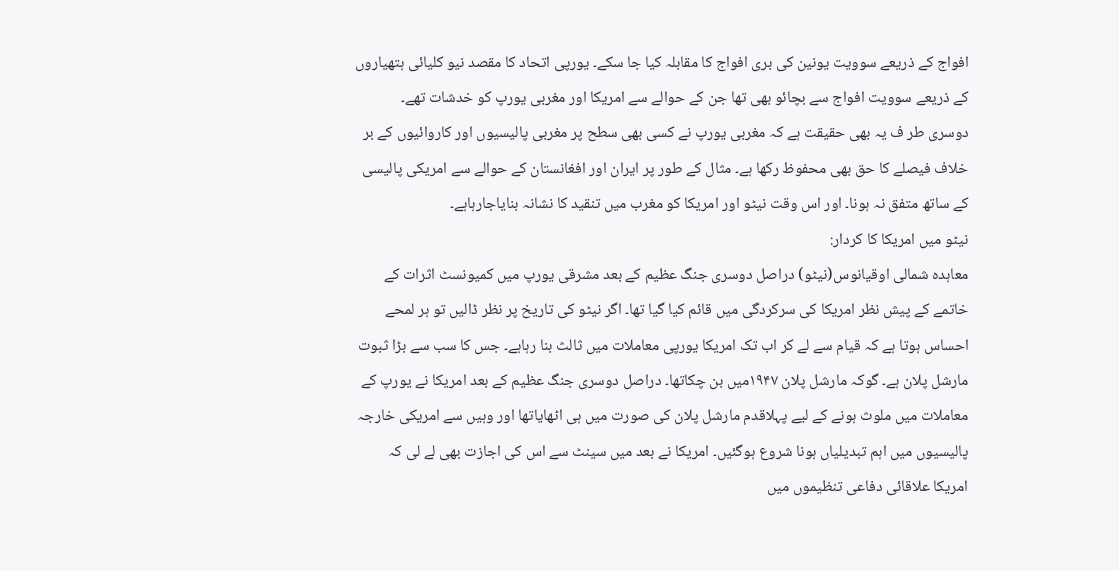افواج کے ذریعے سوویت یونین کی بری افواج کا مقابلہ کیا جا سکے۔ یورپی اتحاد کا مقصد نیو کلیائی ہتھیاروں کے ذریعے سوویت افواج سے بچائو بھی تھا جن کے حوالے سے امریکا اور مغربی یورپ کو خدشات تھے۔
دوسری طر ف یہ بھی حقیقت ہے کہ مغربی یورپ نے کسی بھی سطح پر مغربی پالیسیوں اور کاروائیوں کے بر خلاف فیصلے کا حق بھی محفوظ رکھا ہے۔ مثال کے طور پر ایران اور افغانستان کے حوالے سے امریکی پالیسی کے ساتھ متفق نہ ہونا۔ اور اس وقت نیٹو اور امریکا کو مغرب میں تنقید کا نشانہ بنایاجارہاہے۔
نیٹو میں امریکا کا کردار:
معاہدہ شمالی اوقیانوس(نیٹو) دراصل دوسری جنگ عظیم کے بعد مشرقی یورپ میں کمیونسٹ اثرات کے خاتمے کے پیش نظر امریکا کی سرکردگی میں قائم کیا گیا تھا۔ اگر نیٹو کی تاریخ پر نظر ڈالیں تو ہر لمحے احساس ہوتا ہے کہ قیام سے لے کر اب تک امریکا یورپی معاملات میں ثالث بنا رہاہے۔ جس کا سب سے بڑا ثبوت مارشل پلان ہے۔ گوکہ مارشل پلان ۱۹۴۷میں بن چکاتھا۔ دراصل دوسری جنگ عظیم کے بعد امریکا نے یورپ کے معاملات میں ملوث ہونے کے لیے پہلاقدم مارشل پلان کی صورت میں ہی اٹھایاتھا اور وہیں سے امریکی خارجہ پالیسیوں میں اہم تبدیلیاں ہونا شروع ہوگئیں۔ امریکا نے بعد میں سینٹ سے اس کی اجازت بھی لے لی کہ امریکا علاقائی دفاعی تنظیموں میں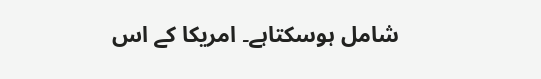شامل ہوسکتاہے۔ امریکا کے اس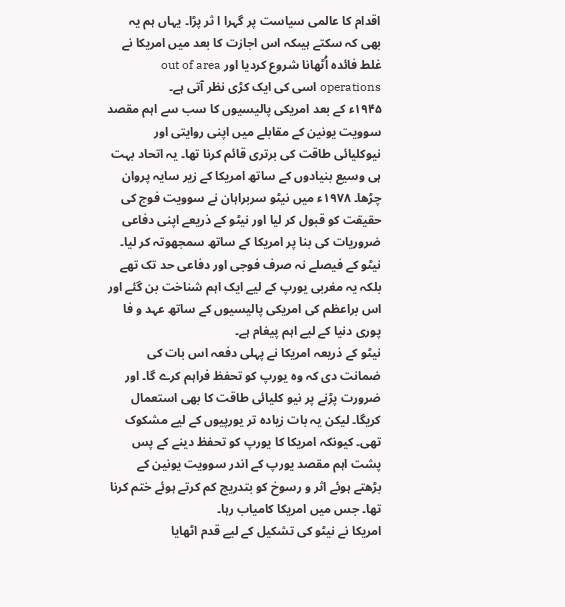اقدام کا عالمی سیاست پر گہرا ا ثر پڑا۔ یہاں ہم یہ بھی کہ سکتے ہیںکہ اس اجازت کا بعد میں امریکا نے غلط فائدہ اُٹھانا شروع کردیا اور out of area operations اسی کی ایک کڑی نظر آتی ہے۔
۱۹۴۵ء کے بعد امریکی پالیسیوں کا سب سے اہم مقصد سوویت یونین کے مقابلے میں اپنی روایتی اور نیوکلیائی طاقت کی برتری قائم کرنا تھا۔ یہ اتحاد بہت ہی وسیع بنیادوں کے ساتھ امریکا کے زیر سایہ پروان چڑھا۔ ۱۹۷۸ء میں نیٹو سربراہان نے سوویت فوج کی حقیقت کو قبول کر لیا اور نیٹو کے ذریعے اپنی دفاعی ضروریات کی بنا پر امریکا کے ساتھ سمجھوتہ کر لیا۔ نیٹو کے فیصلے نہ صرف فوجی اور دفاعی حد تک تھے بلکہ یہ مغربی یورپ کے لیے ایک اہم شناخت بن گئے اور اس براعظم کی امریکی پالیسیوں کے ساتھ عہد و فا پوری دنیا کے لیے اہم پیغام ہے۔
نیٹو کے ذریعہ امریکا نے پہلی دفعہ اس بات کی ضمانت دی کہ وہ یورپ کو تحفظ فراہم کرے گا۔ اور ضرورت پڑنے پر نیو کلیائی طاقت کا بھی استعمال کریگا۔ لیکن یہ بات زیادہ تر یورپیوں کے لیے مشکوک تھی۔ کیونکہ امریکا کا یورپ کو تحفظ دینے کے پس پشت اہم مقصد یورپ کے اندر سوویت یونین کے بڑھتے ہوئے اثر و رسوخ کو بتدریج کم کرتے ہوئے ختم کرنا تھا۔ جس میں امریکا کامیاب رہا۔
امریکا نے نیٹو کی تشکیل کے لیے قدم اٹھایا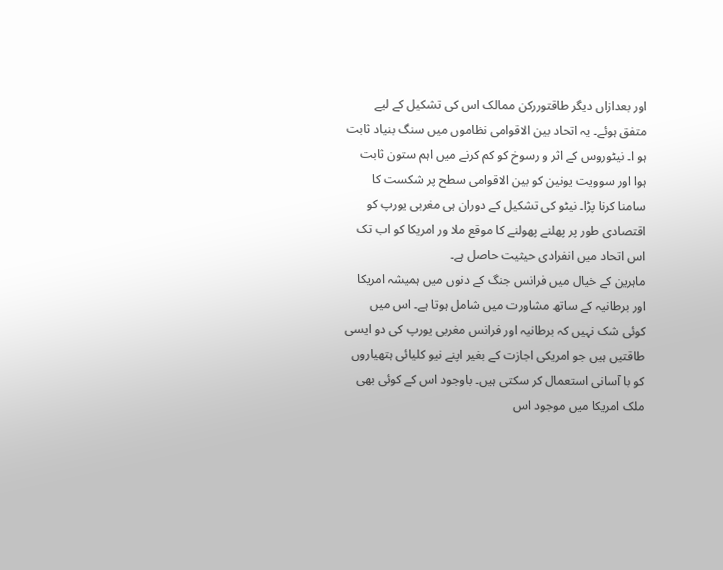اور بعدازاں دیگر طاقتوررکن ممالک اس کی تشکیل کے لیے متفق ہوئے۔ یہ اتحاد بین الاقوامی نظاموں میں سنگ بنیاد ثابت ہو ا۔ نیٹوروس کے اثر و رسوخ کو کم کرنے میں اہم ستون ثابت ہوا اور سوویت یونین کو بین الاقوامی سطح پر شکست کا سامنا کرنا پڑا۔ نیٹو کی تشکیل کے دوران ہی مغربی یورپ کو اقتصادی طور پر پھلنے پھولنے کا موقع ملا ور امریکا کو اب تک اس اتحاد میں انفرادی حیثیت حاصل ہے۔
ماہرین کے خیال میں فرانس جنگ کے دنوں میں ہمیشہ امریکا اور برطانیہ کے ساتھ مشاورت میں شامل ہوتا ہے۔ اس میں کوئی شک نہیں کہ برطانیہ اور فرانس مغربی یورپ کی دو ایسی طاقتیں ہیں جو امریکی اجازت کے بغیر اپنے نیو کلیائی ہتھیاروں کو با آسانی استعمال کر سکتی ہیں۔ باوجود اس کے کوئی بھی ملک امریکا میں موجود اس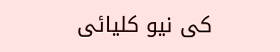کی نیو کلیائی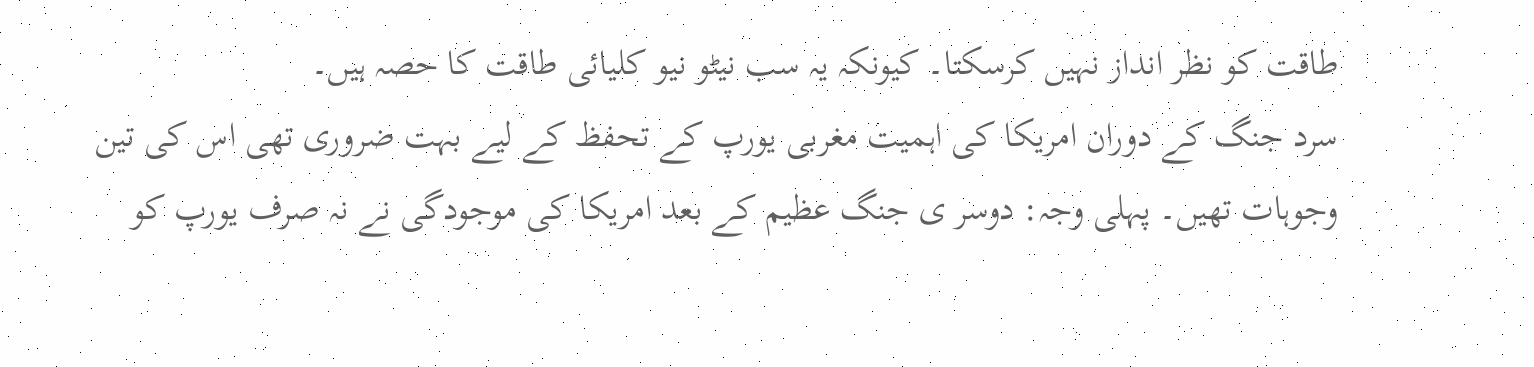طاقت کو نظر انداز نہیں کرسکتا۔ کیونکہ یہ سب نیٹو نیو کلیائی طاقت کا حصہ ہیں۔
سرد جنگ کے دوران امریکا کی اہمیت مغربی یورپ کے تحفظ کے لیے بہت ضروری تھی اس کی تین وجوہات تھیں۔ پہلی وجہ: دوسر ی جنگ عظیم کے بعد امریکا کی موجودگی نے نہ صرف یورپ کو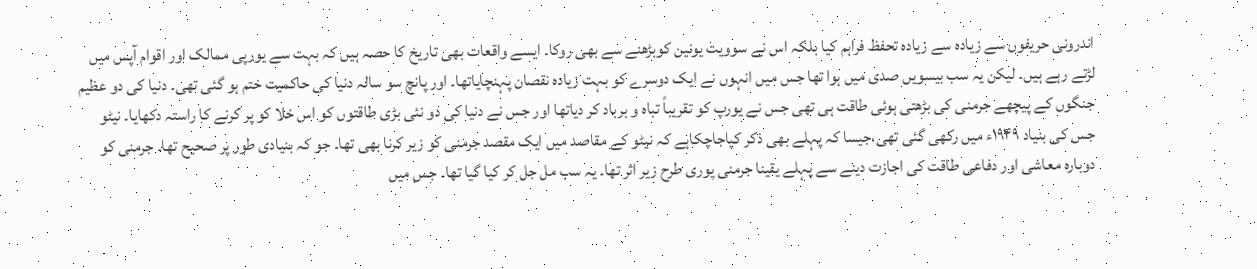اندرونی حریفوں سے زیادہ سے زیادہ تحفظ فراہم کیا بلکہ اس نے سوویت یونین کوبڑھنے سے بھی روکا۔ ایسے واقعات بھی تاریخ کا حصہ ہیں کہ بہت سے یورپی ممالک اور اقوام آپس میں لڑتے رہے ہیں۔ لیکن یہ سب بیسویں صدی میں ہوا تھا جس میں انہوں نے ایک دوسرے کو بہت زیادہ نقصان پہنچایاتھا۔ اور پانچ سو سالہ دنیا کی حاکمیت ختم ہو گئی تھی۔ دنیا کی دو عظیم جنگوں کے پیچھے جرمنی کی بڑھتی ہوئی طاقت ہی تھی جس نے یورپ کو تقریباً تباہ و برباد کر دیاتھا اور جس نے دنیا کی دو نئی بڑی طاقتوں کو اس خلا کو پر کرنے کا راستہ دکھایا۔ نیٹو جس کی بنیاد ۱۹۴۹ء میں رکھی گئی تھی،جیسا کہ پہلے بھی ذکر کیاجاچکاہے کہ نیٹو کے مقاصد میں ایک مقصد جرمنی کو زیر کرنا بھی تھا۔ جو کہ بنیادی طور پر صحیح تھا۔ جرمنی کو دوبارہ معاشی اور دفاعی طاقت کی اجازت دینے سے پہلے یقینا جرمنی پوری طرح زیر اثر تھا۔ یہ سب مل جل کر کیا گیا تھا۔ جس میں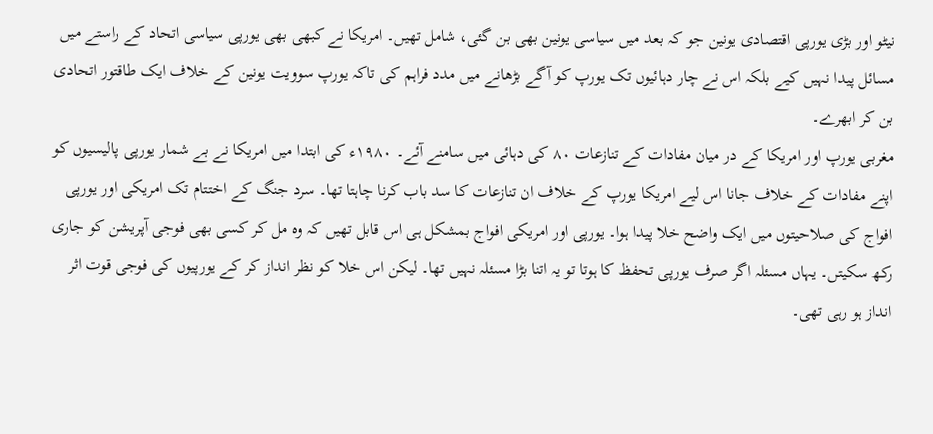نیٹو اور بڑی یورپی اقتصادی یونین جو کہ بعد میں سیاسی یونین بھی بن گئی، شامل تھیں۔ امریکا نے کبھی بھی یورپی سیاسی اتحاد کے راستے میں مسائل پیدا نہیں کیے بلکہ اس نے چار دہائیوں تک یورپ کو آگے بڑھانے میں مدد فراہم کی تاکہ یورپ سوویت یونین کے خلاف ایک طاقتور اتحادی بن کر ابھرے۔
مغربی یورپ اور امریکا کے در میان مفادات کے تنازعات ۸۰ کی دہائی میں سامنے آئے۔ ۱۹۸۰ء کی ابتدا میں امریکا نے بے شمار یورپی پالیسیوں کو اپنے مفادات کے خلاف جانا اس لیے امریکا یورپ کے خلاف ان تنازعات کا سد باب کرنا چاہتا تھا۔ سرد جنگ کے اختتام تک امریکی اور یورپی افواج کی صلاحیتوں میں ایک واضح خلا پیدا ہوا۔ یورپی اور امریکی افواج بمشکل ہی اس قابل تھیں کہ وہ مل کر کسی بھی فوجی آپریشن کو جاری رکھ سکیتں۔ یہاں مسئلہ اگر صرف یورپی تحفظ کا ہوتا تو یہ اتنا بڑا مسئلہ نہیں تھا۔ لیکن اس خلا کو نظر انداز کر کے یورپیوں کی فوجی قوت اثر انداز ہو رہی تھی۔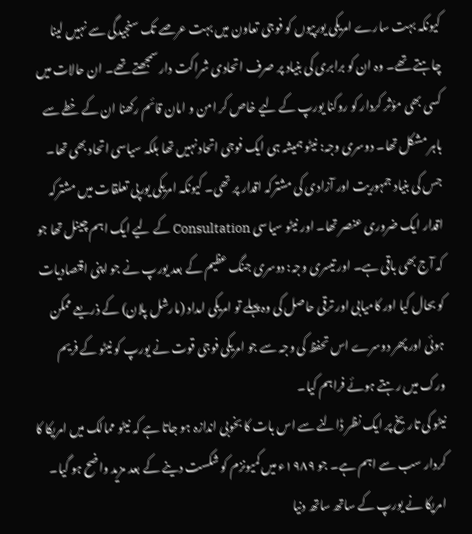کیونکہ بہت سارے امریکی یورپیوں کو فوجی تعاون میں بہت عرصے تک سنجیدگی سے نہیں لینا چاہتے تھے۔ وہ ان کو برابری کی بنیاد پر صرف اتحادی شراکت دار سمجھتے تھے۔ ان حالات میں کسی بھی مؤثر کردار کو روکنا یورپ کے لیے خاص کر امن و امان قائم رکھنا ان کے خطے سے باہر مشکل تھا۔ دوسری وجہ: نیٹو ہمیشہ ہی ایک فوجی اتحاد نہیں تھا بلکہ سیاسی اتحاد بھی تھا۔ جس کی بنیاد جمہوریت اور آزادی کی مشترکہ اقدار پر تھی۔ کیونکہ امریکی یورپی تعلقات میں مشترکہ اقدار ایک ضروری عنصر تھا۔ اور نیٹو سیاسی Consultation کے لیے ایک اہم چینل تھا جو کہ آج بھی باقی ہے۔ اور تیسری وجہ: دوسری جنگ عظیم کے بعد یورپ نے جو اپنی اقتصادیات کو بحال کیا اور کامیابی اور ترقی حاصل کی وہ پہلے تو امریکی امداد (مارشل پلان) کے ذریعے ممکن ہوئی اور پھر دوسرے اس تحفظ کی وجہ سے جو امریکی فوجی قوت نے یورپ کو نیٹو کے فریم ورک میں رہتے ہوئے فراہم کیا۔
نیٹو کی تاریخ پر ایک نظر ڈالنے سے اس بات کا بخوبی اندازہ ہو جاتا ہے کہ نیٹو ممالک میں امریکا کا کردار سب سے اہم ہے۔ جو ۱۹۸۹ء میں کمیونزم کو شکست دینے کے بعد مزید واضح ہو گیا۔ امریکا نے یورپ کے ساتھ ساتھ دنیا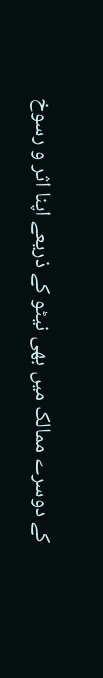کے دوسرے ممالک میں بھی نیٹو کے ذریعے اپنا اثر و رسوخ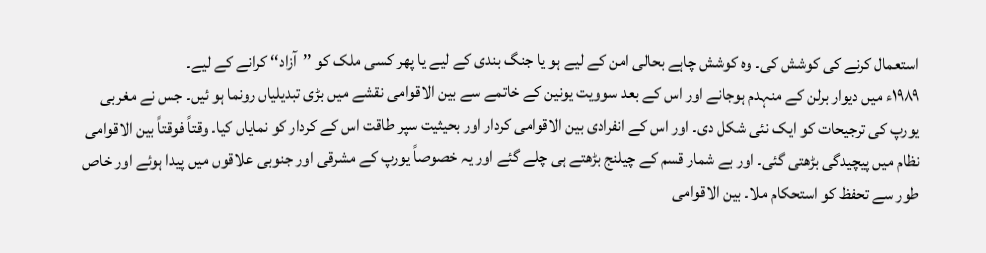استعمال کرنے کی کوشش کی۔ وہ کوشش چاہے بحالی امن کے لیے ہو یا جنگ بندی کے لیے یا پھر کسی ملک کو ’’آزاد‘‘ کرانے کے لیے۔
۱۹۸۹ء میں دیوار برلن کے منہدم ہوجانے اور اس کے بعد سوویت یونین کے خاتمے سے بین الاقوامی نقشے میں بڑی تبدیلیاں رونما ہو ئیں۔ جس نے مغربی یورپ کی ترجیحات کو ایک نئی شکل دی۔ اور اس کے انفرادی بین الاقوامی کردار اور بحیثیت سپر طاقت اس کے کردار کو نمایاں کیا۔ وقتاً فوقتاً بین الاقوامی نظام میں پیچیدگی بڑھتی گئی۔ اور بے شمار قسم کے چیلنج بڑھتے ہی چلے گئے اور یہ خصوصاً یورپ کے مشرقی اور جنوبی علاقوں میں پیدا ہوئے اور خاص طور سے تحفظ کو استحکام ملا۔ بین الاقوامی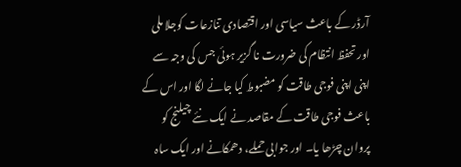آرڈر کے باعث سیاسی اور اقتصادی تنازعات کوجلا ملی اور تحفظ انتظام کی ضرورت نا گزیر ہوئی جس کی وجہ سے اپنی اپنی فوجی طاقت کو مضبوط کیا جانے لگا اور اس کے باعث فوجی طاقت کے مقاصد نے ایک نئے چیلنج کو پروان چڑھا یا۔ اور جوابی حملے، دھمکانے اور ایک ساہ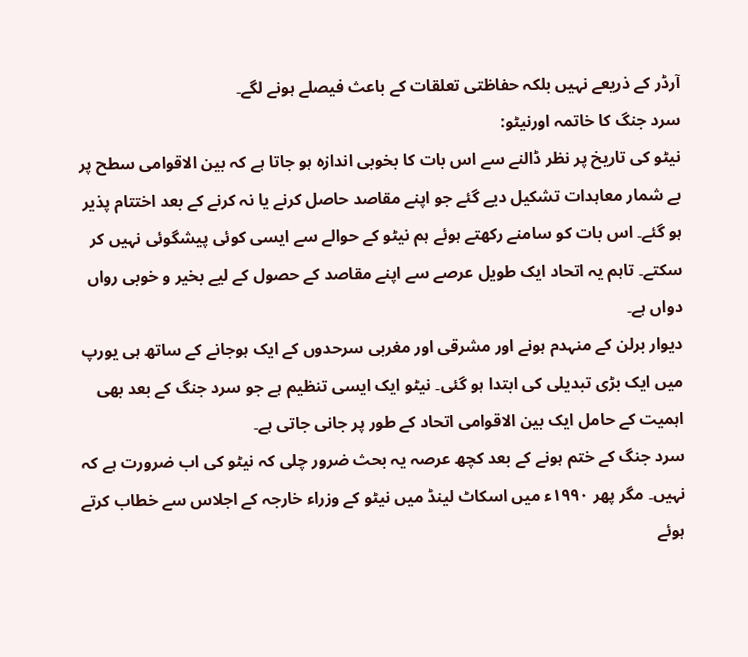آرڈر کے ذریعے نہیں بلکہ حفاظتی تعلقات کے باعث فیصلے ہونے لگے۔
سرد جنگ کا خاتمہ اورنیٹو:
نیٹو کی تاریخ پر نظر ڈالنے سے اس بات کا بخوبی اندازہ ہو جاتا ہے کہ بین الاقوامی سطح پر بے شمار معاہدات تشکیل دیے گئے جو اپنے مقاصد حاصل کرنے یا نہ کرنے کے بعد اختتام پذیر ہو گئے۔ اس بات کو سامنے رکھتے ہوئے ہم نیٹو کے حوالے سے ایسی کوئی پیشگوئی نہیں کر سکتے۔ تاہم یہ اتحاد ایک طویل عرصے سے اپنے مقاصد کے حصول کے لیے بخیر و خوبی رواں دواں ہے۔
دیوار برلن کے منہدم ہونے اور مشرقی اور مغربی سرحدوں کے ایک ہوجانے کے ساتھ ہی یورپ میں ایک بڑی تبدیلی کی ابتدا ہو گئی۔ نیٹو ایک ایسی تنظیم ہے جو سرد جنگ کے بعد بھی اہمیت کے حامل ایک بین الاقوامی اتحاد کے طور پر جانی جاتی ہے۔
سرد جنگ کے ختم ہونے کے بعد کچھ عرصہ یہ بحث ضرور چلی کہ نیٹو کی اب ضرورت ہے کہ نہیں۔ مگر پھر ۱۹۹۰ء میں اسکاٹ لینڈ میں نیٹو کے وزراء خارجہ کے اجلاس سے خطاب کرتے ہوئے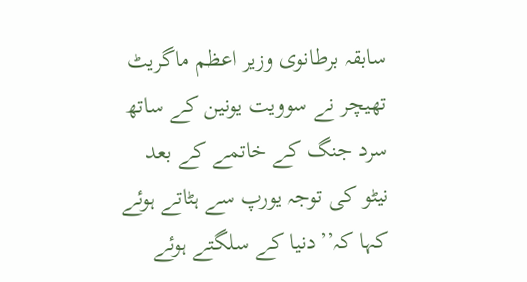سابقہ برطانوی وزیر اعظم ماگریٹ تھیچر نے سوویت یونین کے ساتھ سرد جنگ کے خاتمے کے بعد نیٹو کی توجہ یورپ سے ہٹاتے ہوئے کہا کہ’’دنیا کے سلگتے ہوئے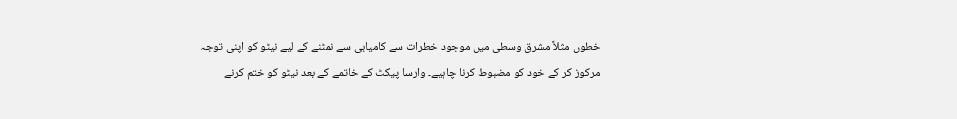خطوں مثلاً مشرق وسطی میں موجود خطرات سے کامیابی سے نمٹنے کے لیے نیٹو کو اپنی توجہ مرکوز کر کے خود کو مضبوط کرنا چاہیے۔ وارسا پیکٹ کے خاتمے کے بعد نیٹو کو ختم کرنے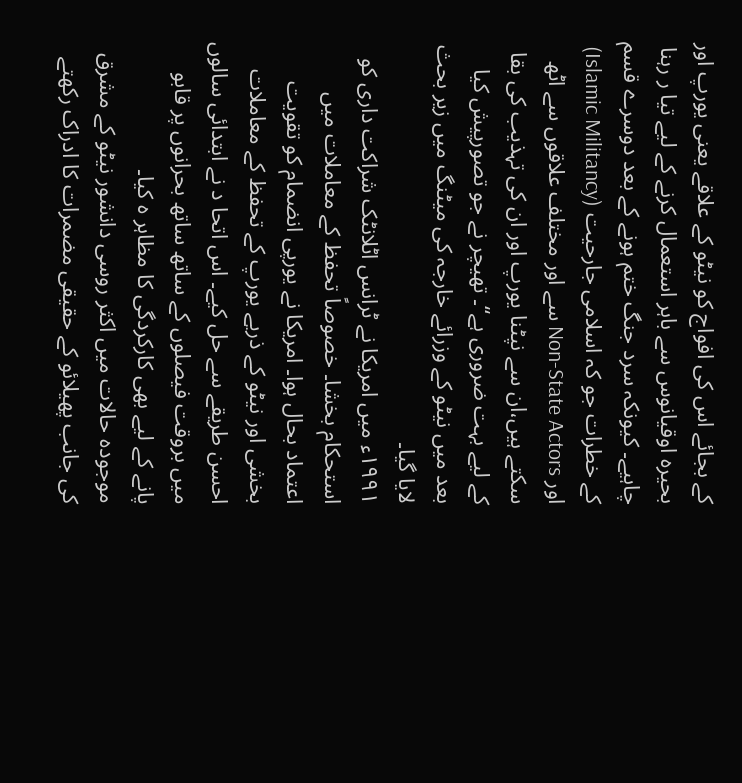کے بجائے اس کی افواج کو نیٹو کے علاقے یعنی یورپ اور بحیرہ اوقیانوس سے باہر استعمال کرنے کے لیے تیا ر رہنا چاہیے۔ کیونکہ سرد جنگ ختم ہونے کے بعد دوسرے قسم کے خطرات جو کہ اسلامی جارحیت (Islamic Militancy) اور Non-State Actors سے اور مختلف علاقوں سے اٹھ سکتے ہیں،ان سے نپٹنا یورپ اور ان کی تہذیب کی بقا کے لیے بہت ضروری ہے‘‘۔ تھیچر نے جو تصورپیش کیا بعد میں نیٹو کے وزرائے خارجہ کی میٹنگ میں زیر بحث لایا گیا۔
۱۹۹۱ء میں امریکا نے ٹرانس اٹلانٹک شراکت داری کو استحکام بخشا۔ خصوصاً تحفظ کے معاملات میں اعتماد بحال ہوا۔ امریکا نے یورپی انضمام کو تقویت بخشی اور نیٹو کے ذریے یورپ کے تحفظ کے معاملات احسن طریقے سے حل کیے۔ اس اتحا د نے ابتدائی سالوں میں بروقت فیصلوں کے ساتھ ساتھ بحرانوں پر قابو پانے کے لیے بھی کارکردگی کا مظاہر ہ کیا۔
موجودہ حالات میں اکثر روسی دانشور نیٹو کے مشرق کی جانب پھیلائو کے حقیقی مضمرات کا ادراک رکھتے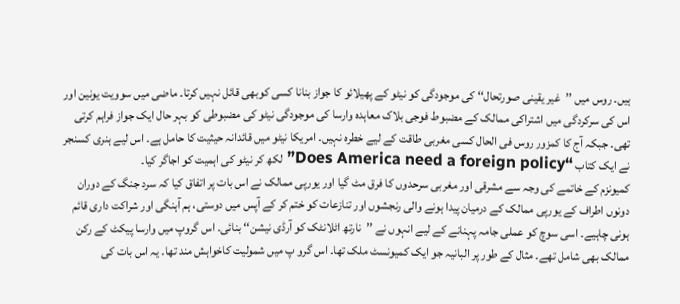ہیں۔ روس میں ’’غیر یقینی صورتحال‘‘ کی موجودگی کو نیٹو کے پھیلائو کا جواز بنانا کسی کوبھی قائل نہیں کرتا۔ ماضی میں سوویت یونین اور اس کی سرکردگی میں اشتراکی ممالک کے مضبوط فوجی بلاک معاہدہ وارسا کی موجودگی نیٹو کی مضبوطی کو بہر حال ایک جواز فراہم کرتی تھی۔ جبکہ آج کا کمزور روس فی الحال کسی مغربی طاقت کے لیے خطرہ نہیں۔ امریکا نیٹو میں قائدانہ حیثیت کا حامل ہے۔ اس لیے ہنری کسنجر نے ایک کتاب “Does America need a foreign policy” لکھ کر نیٹو کی اہمیت کو اجاگر کیا۔
کمیونزم کے خاتمے کی وجہ سے مشرقی اور مغربی سرحدوں کا فرق مٹ گیا اور یورپی ممالک نے اس بات پر اتفاق کیا کہ سرد جنگ کے دوران دونوں اطراف کے یورپی ممالک کے درمیان پیدا ہونے والی رنجشوں اور تنازعات کو ختم کر کے آپس میں دوستی، ہم آہنگی اور شراکت داری قائم ہونی چاہیے۔ اسی سوچ کو عملی جامہ پہنانے کے لیے انہوں نے ’’نارتھ اٹلانٹک کو آرڈی نیشن‘‘ بنائی۔ اس گروپ میں وارسا پیکٹ کے رکن ممالک بھی شامل تھے۔ مثال کے طور پر البانیہ جو ایک کمیونسٹ ملک تھا۔ اس گرو پ میں شمولیت کاخواہش مند تھا۔ یہ اس بات کی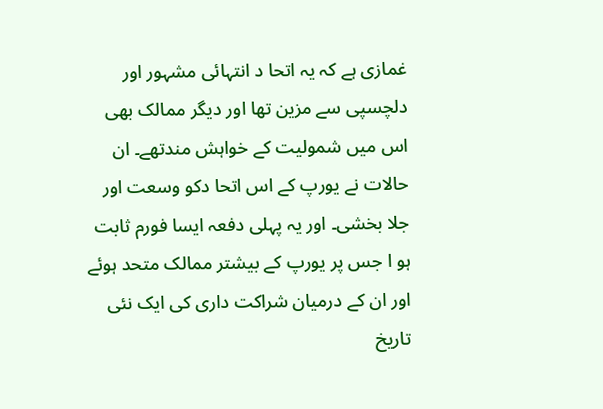غمازی ہے کہ یہ اتحا د انتہائی مشہور اور دلچسپی سے مزین تھا اور دیگر ممالک بھی اس میں شمولیت کے خواہش مندتھے۔ ان حالات نے یورپ کے اس اتحا دکو وسعت اور جلا بخشی۔ اور یہ پہلی دفعہ ایسا فورم ثابت ہو ا جس پر یورپ کے بیشتر ممالک متحد ہوئے اور ان کے درمیان شراکت داری کی ایک نئی تاریخ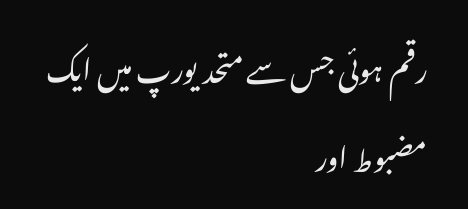رقم ہوئی جس سے متحد یورپ میں ایک مضبوط اور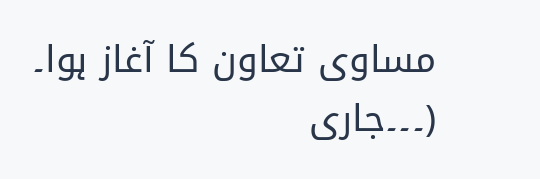مساوی تعاون کا آغاز ہوا۔ (۔۔۔جاری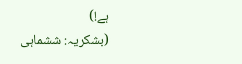ہے!)
(بشکریہ: ششماہی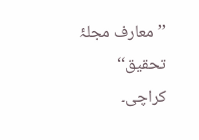’’معارف مجلۂ تحقیق‘‘ کراچی۔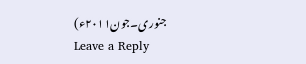جنوری۔جون۲۰۱۱ء)
Leave a Reply